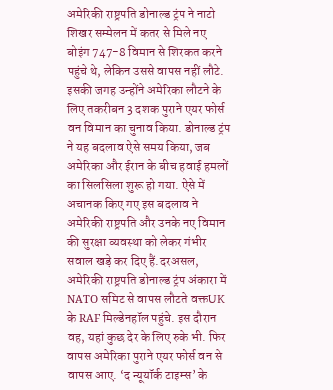अमेरिकी राष्ट्रपति डोनाल्ड ट्रंप ने नाटो शिखर सम्मेलन में कतर से मिले नए बोइंग 747-8 विमान से शिरकत करने पहुंचे थे, लेकिन उससे वापस नहीं लौटे. इसकी जगह उन्होंने अमेरिका लौटने के लिए तकरीबन 3 दशक पुराने एयर फोर्स वन विमान का चुनाव किया. डोनाल्ड ट्रंप ने यह बदलाव ऐसे समय किया, जब अमेरिका और ईरान के बीच हवाई हमलों का सिलसिला शुरू हो गया. ऐसे में अचानक किए गए इस बदलाव ने अमेरिकी राष्ट्रपति और उनके नए विमान की सुरक्षा व्यवस्था को लेकर गंभीर सवाल खड़े कर दिए हैं.दरअसल, अमेरिकी राष्ट्रपति डोनाल्ड ट्रंप अंकारा में NATO समिट से वापस लौटते वक्तUK के RAF मिल्डेनहॉल पहुंचे. इस दौरान वह, यहां कुछ देर के लिए रुके भी. फिर वापस अमेरिका पुराने एयर फोर्स वन से वापस आए. ‘द न्यूयॉर्क टाइम्स’ के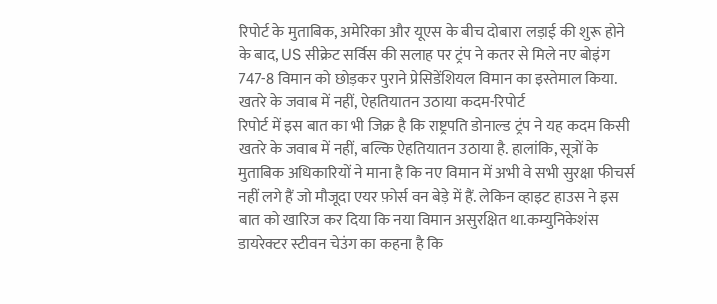रिपोर्ट के मुताबिक, अमेरिका और यूएस के बीच दोबारा लड़ाई की शुरू होने के बाद, US सीक्रेट सर्विस की सलाह पर ट्रंप ने कतर से मिले नए बोइंग 747-8 विमान को छोड़कर पुराने प्रेसिडेंशियल विमान का इस्तेमाल किया.
खतरे के जवाब में नहीं, ऐहतियातन उठाया कदम-रिपोर्ट
रिपोर्ट में इस बात का भी जिक्र है कि राष्ट्रपति डोनाल्ड ट्रंप ने यह कदम किसी खतरे के जवाब में नहीं, बल्कि ऐहतियातन उठाया है. हालांकि, सूत्रों के मुताबिक अधिकारियों ने माना है कि नए विमान में अभी वे सभी सुरक्षा फीचर्स नहीं लगे हैं जो मौजूदा एयर फ़ोर्स वन बेड़े में हैं. लेकिन व्हाइट हाउस ने इस बात को खारिज कर दिया कि नया विमान असुरक्षित था.कम्युनिकेशंस डायरेक्टर स्टीवन चेउंग का कहना है कि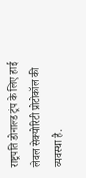राष्ट्रपति डोनाल्ड ट्रंप के लिए हाई लेवल सेक्योरिटी प्रोटोकॉल की व्यवस्था है.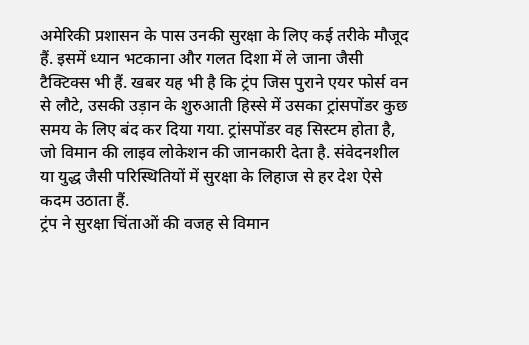अमेरिकी प्रशासन के पास उनकी सुरक्षा के लिए कई तरीके मौजूद हैं. इसमें ध्यान भटकाना और गलत दिशा में ले जाना जैसी टैक्टिक्स भी हैं. खबर यह भी है कि ट्रंप जिस पुराने एयर फोर्स वन से लौटे, उसकी उड़ान के शुरुआती हिस्से में उसका ट्रांसपोंडर कुछ समय के लिए बंद कर दिया गया. ट्रांसपोंडर वह सिस्टम होता है, जो विमान की लाइव लोकेशन की जानकारी देता है. संवेदनशील या युद्ध जैसी परिस्थितियों में सुरक्षा के लिहाज से हर देश ऐसे कदम उठाता हैं.
ट्रंप ने सुरक्षा चिंताओं की वजह से विमान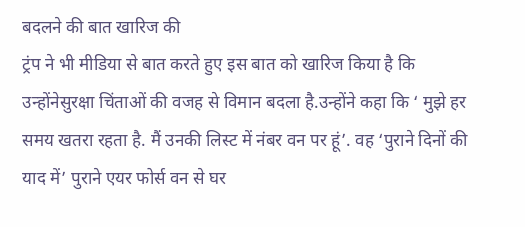बदलने की बात खारिज की
ट्रंप ने भी मीडिया से बात करते हुए इस बात को खारिज किया है कि उन्होंनेसुरक्षा चिंताओं की वजह से विमान बदला है.उन्होंने कहा कि ‘ मुझे हर समय खतरा रहता है. मैं उनकी लिस्ट में नंबर वन पर हूं’. वह ‘पुराने दिनों की याद में’ पुराने एयर फोर्स वन से घर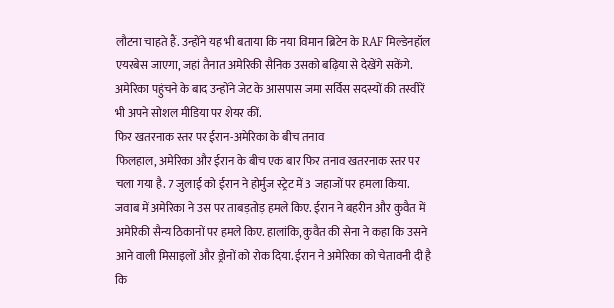लौटना चाहते हैं. उन्होंने यह भी बताया कि नया विमान ब्रिटेन के RAF मिल्डेनहॉल एयरबेस जाएगा, जहां तैनात अमेरिकी सैनिक उसको बढ़िया से देखेंगे सकेंगे. अमेरिका पहुंचने के बाद उन्होंने जेट के आसपास जमा सर्विस सदस्यों की तस्वीरें भी अपने सोशल मीडिया पर शेयर कीं.
फिर खतरनाक स्तर पर ईरान-अमेरिका के बीच तनाव
फिलहाल, अमेरिका और ईरान के बीच एक बार फिर तनाव खतरनाक स्तर पर चला गया है. 7 जुलाई को ईरान ने होर्मुज स्ट्रेट में 3 जहाजों पर हमला किया. जवाब में अमेरिका ने उस पर ताबड़तोड़ हमले किए. ईरान ने बहरीन और कुवैत में अमेरिकी सैन्य ठिकानों पर हमले किए. हालांकि, कुवैत की सेना ने कहा कि उसने आने वाली मिसाइलों और ड्रोनों को रोक दिया. ईरान ने अमेरिका को चेतावनी दी है कि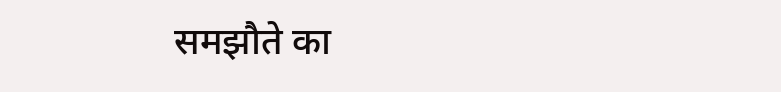समझौते का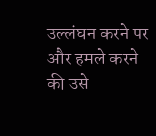उल्लंघन करने पर और हमले करने की उसे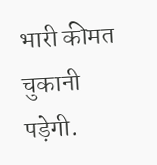भारी कीमत चुकानी पड़ेगी.